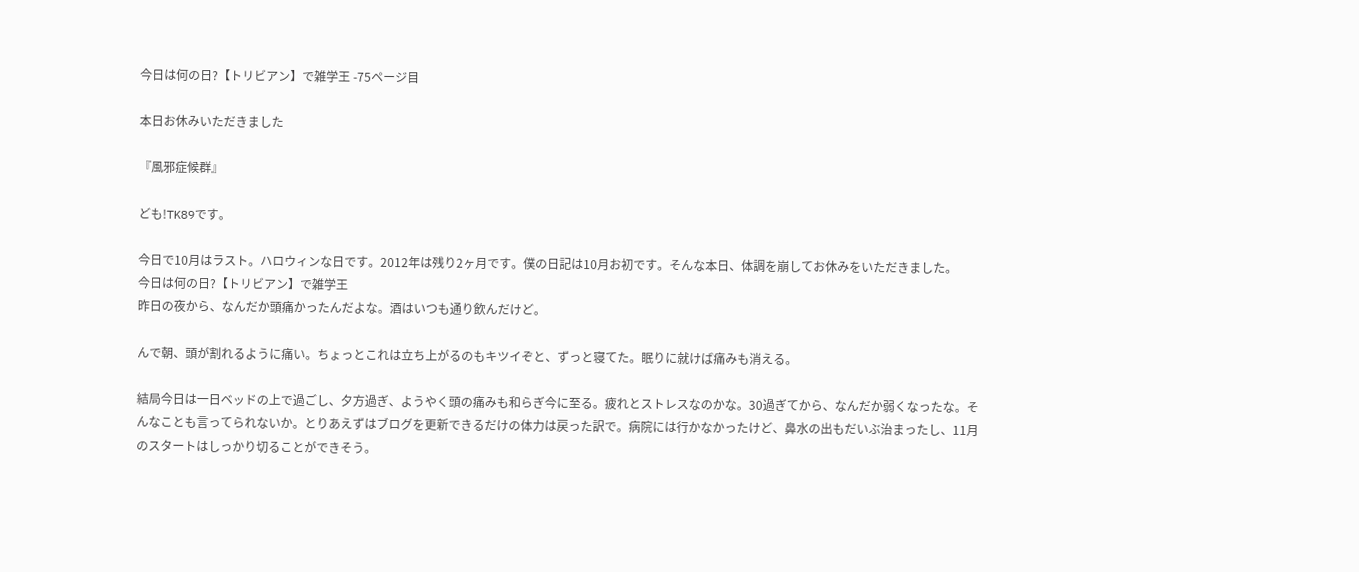今日は何の日?【トリビアン】で雑学王 -75ページ目

本日お休みいただきました

『風邪症候群』

ども!TK89です。

今日で10月はラスト。ハロウィンな日です。2012年は残り2ヶ月です。僕の日記は10月お初です。そんな本日、体調を崩してお休みをいただきました。
今日は何の日?【トリビアン】で雑学王
昨日の夜から、なんだか頭痛かったんだよな。酒はいつも通り飲んだけど。

んで朝、頭が割れるように痛い。ちょっとこれは立ち上がるのもキツイぞと、ずっと寝てた。眠りに就けば痛みも消える。

結局今日は一日ベッドの上で過ごし、夕方過ぎ、ようやく頭の痛みも和らぎ今に至る。疲れとストレスなのかな。30過ぎてから、なんだか弱くなったな。そんなことも言ってられないか。とりあえずはブログを更新できるだけの体力は戻った訳で。病院には行かなかったけど、鼻水の出もだいぶ治まったし、11月のスタートはしっかり切ることができそう。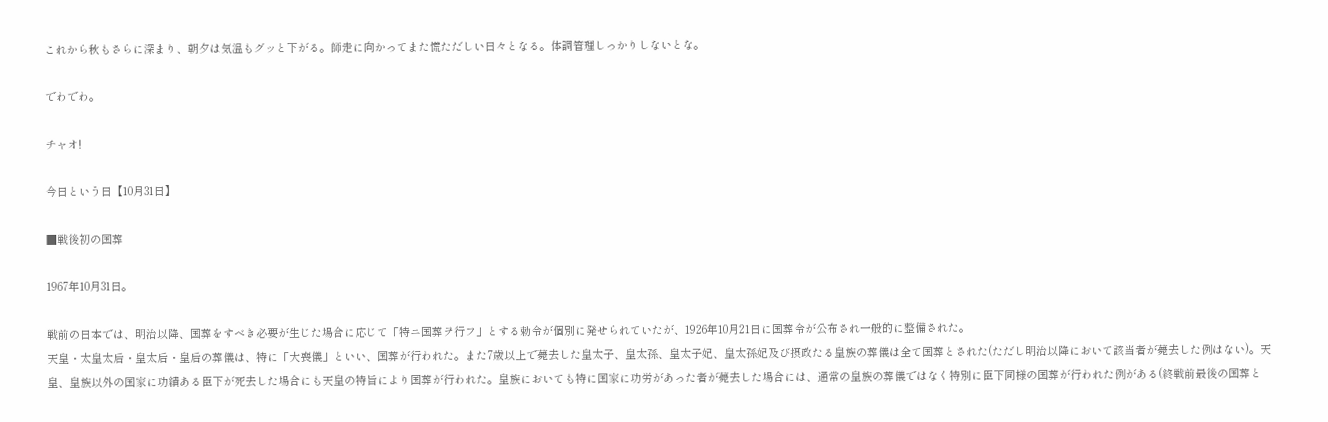これから秋もさらに深まり、朝夕は気温もグッと下がる。師走に向かってまた慌ただしい日々となる。体調管理しっかりしないとな。

でわでわ。

チャオ!

今日という日【10月31日】

■戦後初の国葬

1967年10月31日。

戦前の日本では、明治以降、国葬をすべき必要が生じた場合に応じて「特ニ国葬ヲ行フ」とする勅令が個別に発せられていたが、1926年10月21日に国葬令が公布され一般的に整備された。
天皇・太皇太后・皇太后・皇后の葬儀は、特に「大喪儀」といい、国葬が行われた。また7歳以上で薨去した皇太子、皇太孫、皇太子妃、皇太孫妃及び摂政たる皇族の葬儀は全て国葬とされた(ただし明治以降において該当者が薨去した例はない)。天皇、皇族以外の国家に功績ある臣下が死去した場合にも天皇の特旨により国葬が行われた。皇族においても特に国家に功労があった者が薨去した場合には、通常の皇族の葬儀ではなく特別に臣下同様の国葬が行われた例がある(終戦前最後の国葬と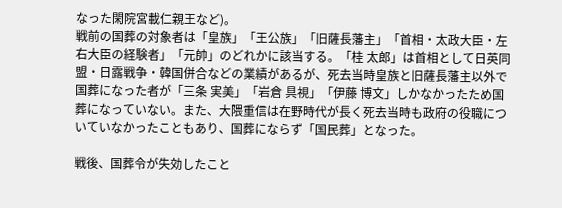なった閑院宮載仁親王など)。
戦前の国葬の対象者は「皇族」「王公族」「旧薩長藩主」「首相・太政大臣・左右大臣の経験者」「元帥」のどれかに該当する。「桂 太郎」は首相として日英同盟・日露戦争・韓国併合などの業績があるが、死去当時皇族と旧薩長藩主以外で国葬になった者が「三条 実美」「岩倉 具視」「伊藤 博文」しかなかったため国葬になっていない。また、大隈重信は在野時代が長く死去当時も政府の役職についていなかったこともあり、国葬にならず「国民葬」となった。

戦後、国葬令が失効したこと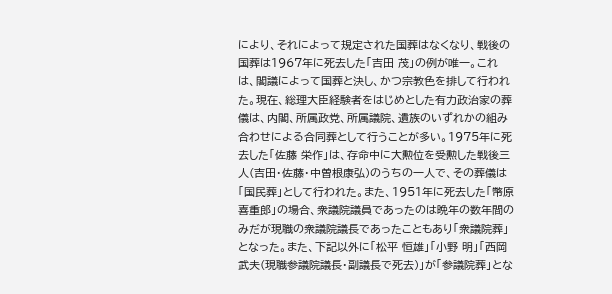により、それによって規定された国葬はなくなり、戦後の国葬は1967年に死去した「吉田 茂」の例が唯一。これは、閣議によって国葬と決し、かつ宗教色を排して行われた。現在、総理大臣経験者をはじめとした有力政治家の葬儀は、内閣、所属政党、所属議院、遺族のいずれかの組み合わせによる合同葬として行うことが多い。1975年に死去した「佐藤 栄作」は、存命中に大勲位を受勲した戦後三人(吉田・佐藤・中曽根康弘)のうちの一人で、その葬儀は「国民葬」として行われた。また、1951年に死去した「幣原 喜重郎」の場合、衆議院議員であったのは晩年の数年間のみだが現職の衆議院議長であったこともあり「衆議院葬」となった。また、下記以外に「松平 恒雄」「小野 明」「西岡 武夫(現職参議院議長・副議長で死去)」が「参議院葬」とな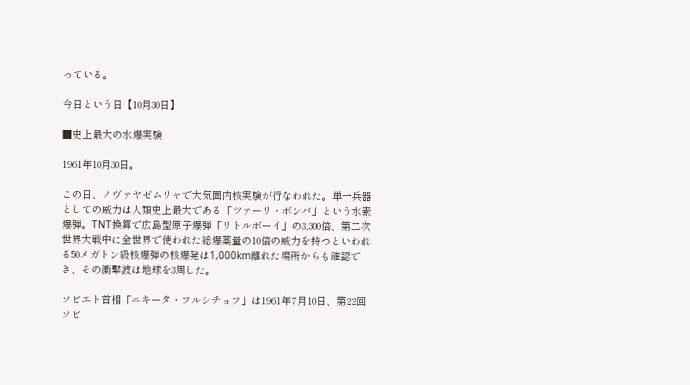っている。

今日という日【10月30日】

■史上最大の水爆実験

1961年10月30日。

この日、ノヴァヤゼムリャで大気圏内核実験が行なわれた。単一兵器としての威力は人類史上最大である「ツァーリ・ボンバ」という水素爆弾。TNT換算で広島型原子爆弾「リトルボーイ」の3,300倍、第二次世界大戦中に全世界で使われた総爆薬量の10倍の威力を持つといわれる50メガトン級核爆弾の核爆発は1,000km離れた場所からも確認でき、その衝撃波は地球を3周した。

ソビエト首相「ニキータ・フルシチョフ」は1961年7月10日、第22回ソビ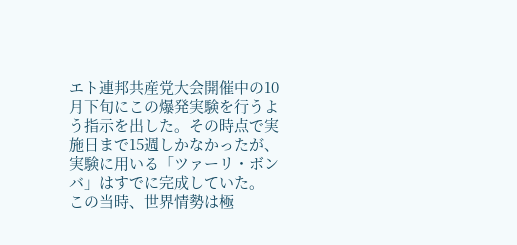エト連邦共産党大会開催中の10月下旬にこの爆発実験を行うよう指示を出した。その時点で実施日まで15週しかなかったが、実験に用いる「ツァーリ・ボンバ」はすでに完成していた。
この当時、世界情勢は極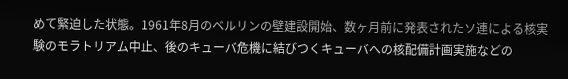めて緊迫した状態。1961年8月のベルリンの壁建設開始、数ヶ月前に発表されたソ連による核実験のモラトリアム中止、後のキューバ危機に結びつくキューバへの核配備計画実施などの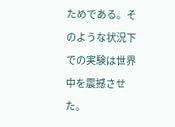ためである。そのような状況下での実験は世界中を震撼させた。